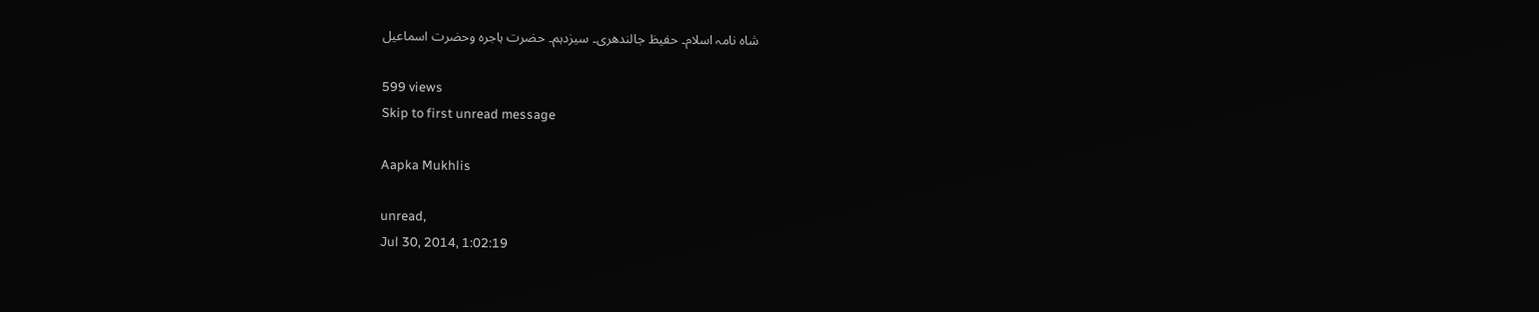شاہ نامہ اسلام۔ حفیظ جالندھری۔ سیزدہم۔ حضرت ہاجرہ وحضرت اسماعیل

599 views
Skip to first unread message

Aapka Mukhlis

unread,
Jul 30, 2014, 1:02:19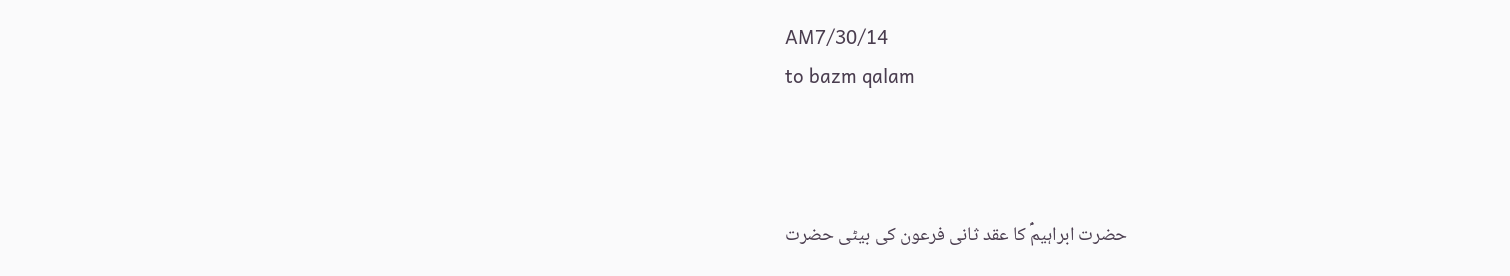AM7/30/14
to bazm qalam



حضرت ابراہیمؑ کا عقد ثانی فرعون کی بیٹی حضرت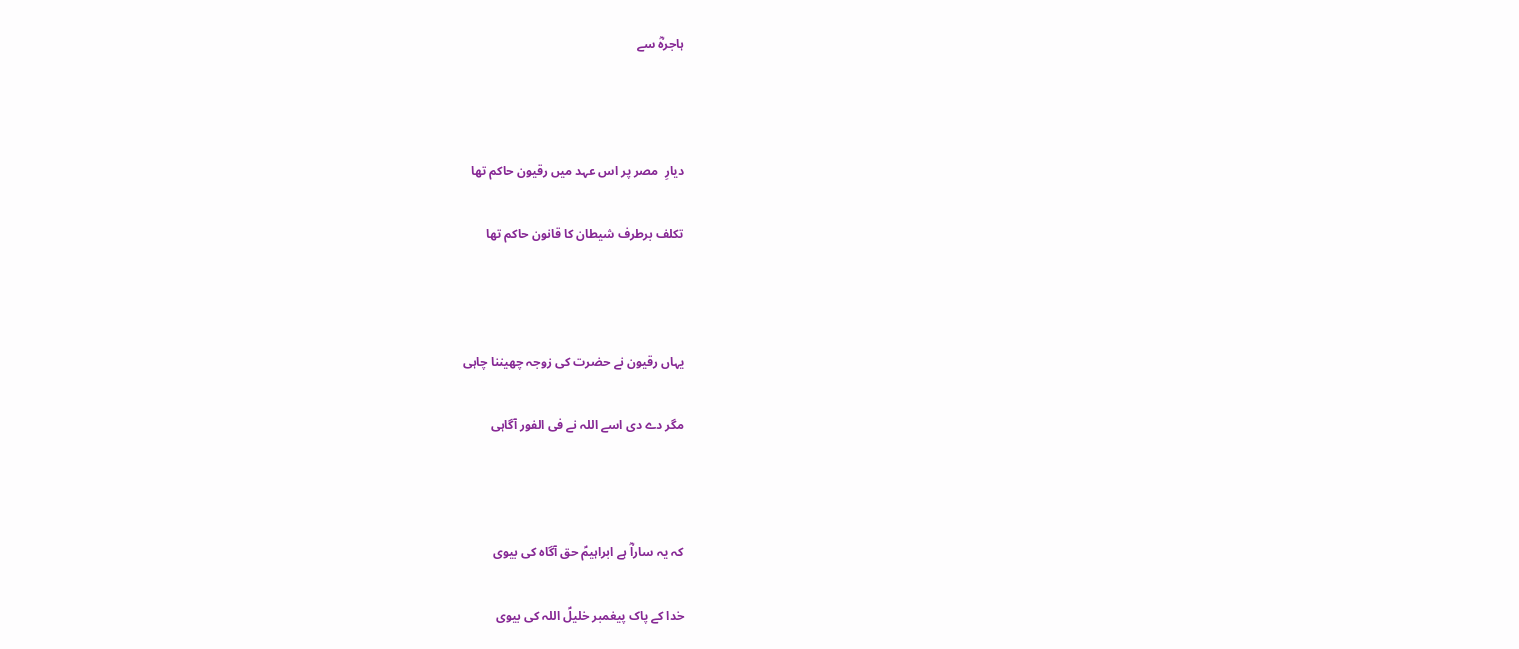ہاجرہؓ سے



دیارِ  مصر پر اس عہد میں رقیون حاکم تھا

تکلف برطرف شیطان کا قانون حاکم تھا



یہاں‌ رقیون نے حضرت کی زوجہ چھیننا چاہی

مگر دے دی اسے اللہ نے فی الفور آگاہی



کہ یہ ساراؓ ہے ابراہیمؑ حق آگاہ کی بیوی

خدا کے پاک پیغمبر خلیلؑ اللہ کی بیوی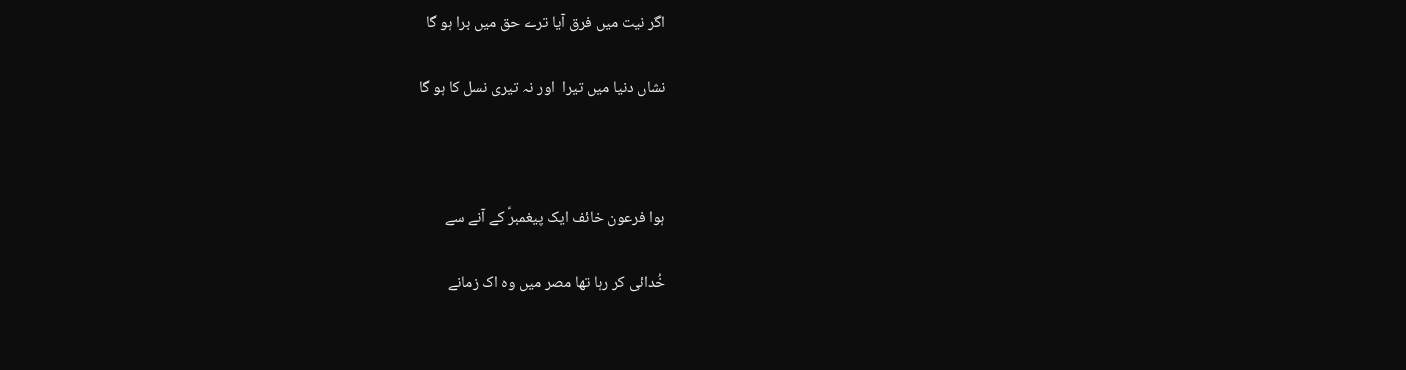اگر نیت میں فرق آیا ترے حق میں برا ہو گا

نشاں‌ دنیا میں تیرا  اور نہ تیری نسل کا ہو گا



ہوا فرعون خائف ایک پیغمبرؑ کے آنے سے

خُدائی کر رہا تھا مصر میں وہ اک زمانے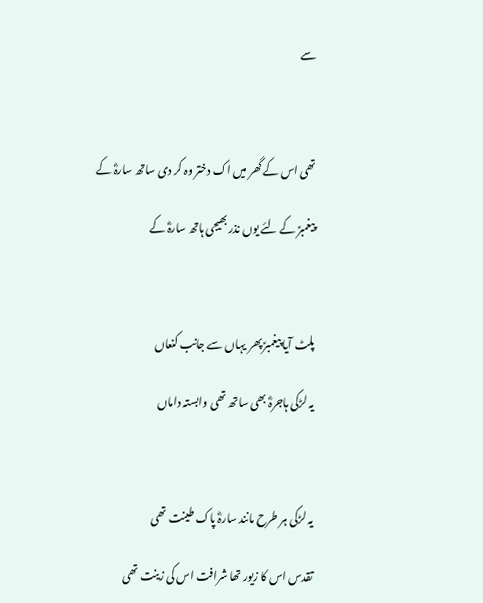سے



تھی اس کے گھر میں اک دختر وہ کر دی ساتھ سارہؓ کے

پیغمبرؑ کے لئے یوں‌ نذر بھیجی ہاتھ سارہؓ کے



پلٹ آیا پیغمبرؑ پھر یہاں سے جانب کنعاں

یہ لڑکی ہاجرہؓ بھی ساتھ تھی وابستہ داماں



یہ لڑکی ہر طرح مانند سارہؓ پاک طینت تھی

تقدس اس کا زیور تھا شرافت اس کی زینت تھی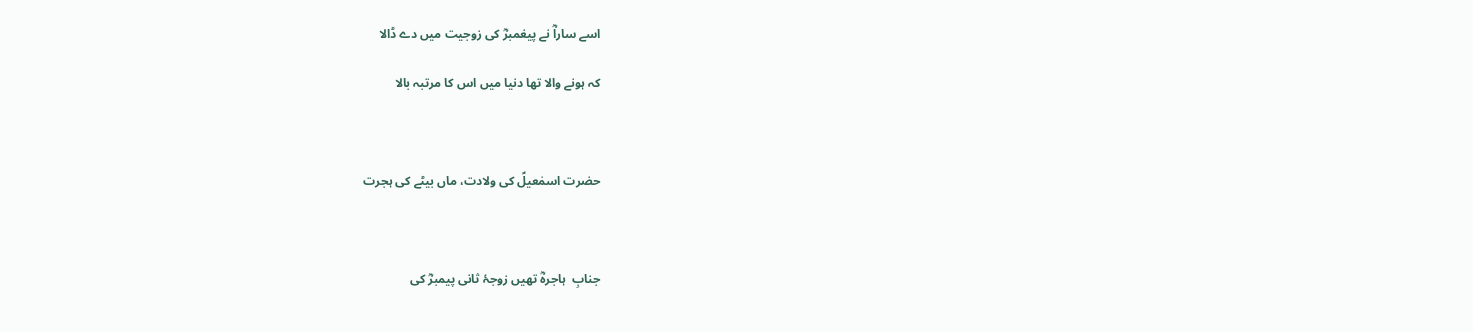اسے ساراؓ نے پیغمبرؓ کی زوجیت میں دے ڈالا

کہ ہونے والا تھا دنیا میں اس کا مرتبہ بالا



حضرت اسمٰعیلؑ کی ولادت، ماں بیٹے کی ہجرت



جنابِ  ہاجرہؓ تھیں زوجۂ ثانی پیمبرؓ کی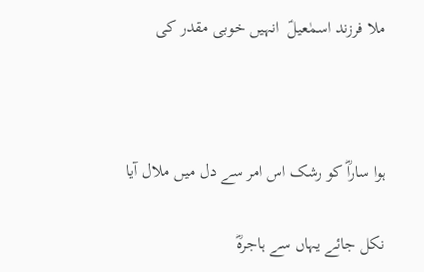ملا فرزند اسمٰعیلؑ  انہیں خوبی مقدر کی



ہوا ساراؓ کو رشک اس امر سے دل میں ملال آیا

نکل جائے یہاں‌ سے ہاجرہؓ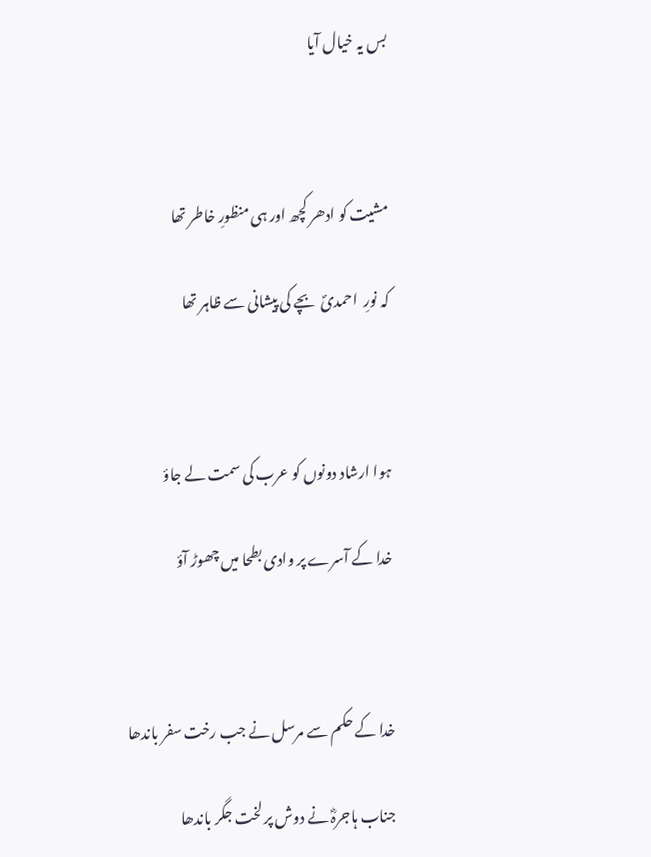بس یہ خیال آیا



مشیت کو ادھر کچھ اور ہی منظورِ خاطر تھا

کہ نورِ  احمدیؐ  بچے کی پیشانی سے ظاہر تھا



ہوا ارشاد دونوں کو عرب کی سمت لے جاؤ

خدا کے آسرے پر وادی بطحا میں چھوڑ آؤ



خدا کے حکم سے مرسل نے جب رخت سفر باندھا

جناب ہاجرہؓ نے دوش پر لخت جگر باندھا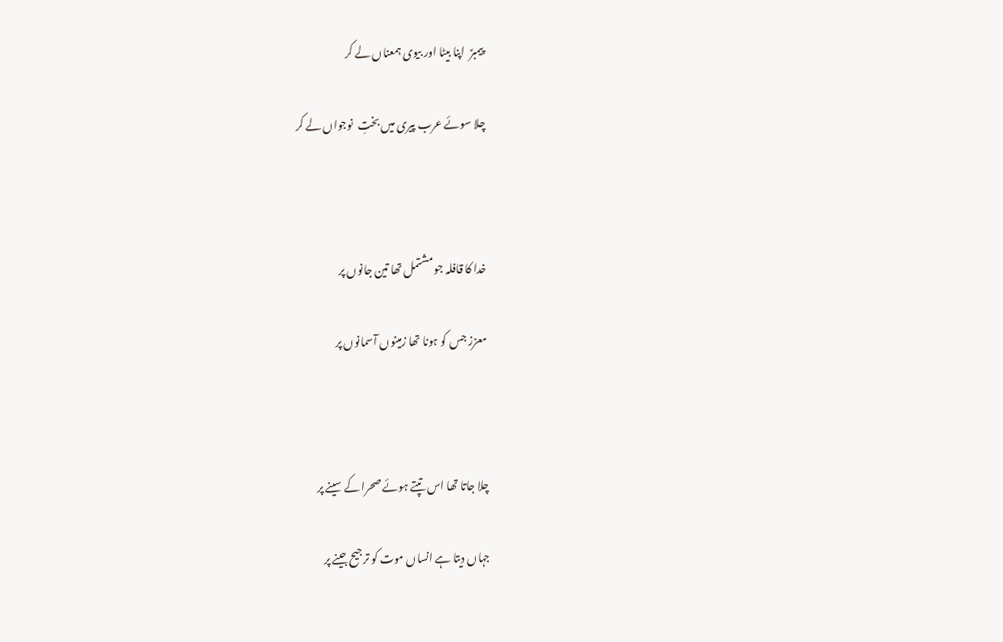پیمبرؑ  اپنا بیٹا اور بیوی ہمعناں لے کر

چلا سوئے عرب پیری میں بختِ  نوجواں لے کر



خدا کا قافلہ جو مشتمل تھا تین جانوں پر

معزز جس کو ہونا تھا زمینوں آسمانوں پر



چلا جاتا تھا اس تپتے ہوئے صحرا کے سینے پر

جہاں دیتا ہے انساں موت کو ترجیح جینے پر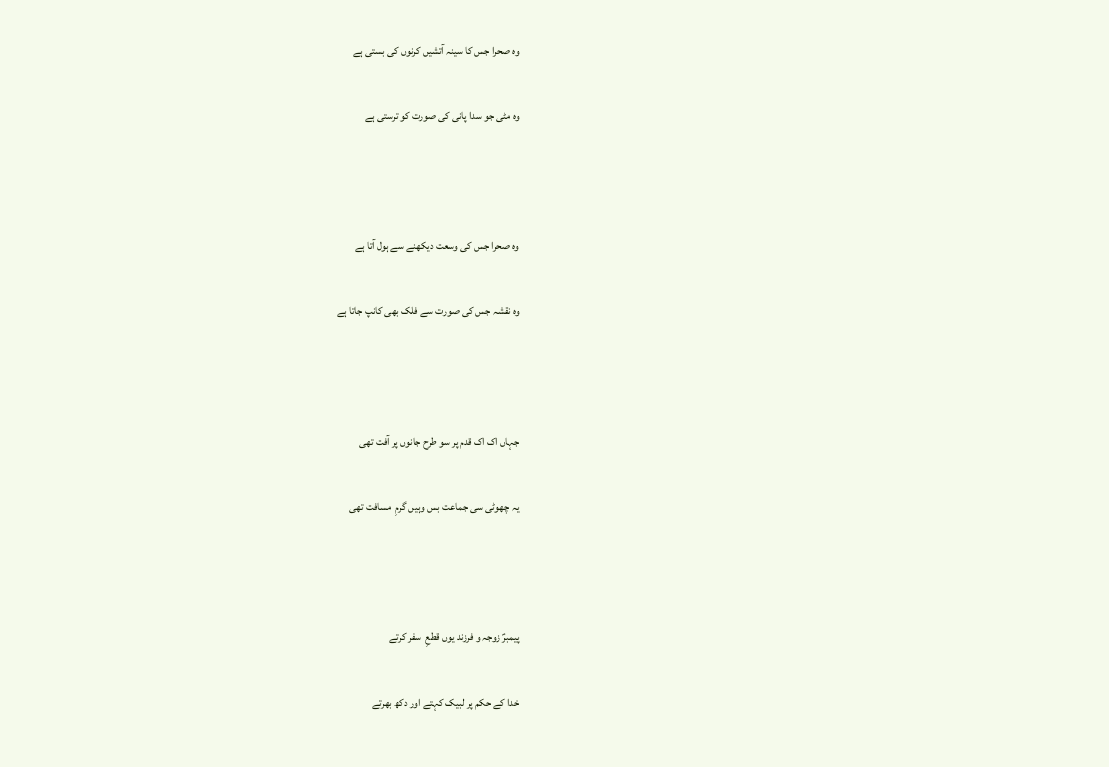وہ صحرا جس کا سینہ آتشیں کرنوں کی بستی ہے

وہ مٹی جو سدا پانی کی صورت کو ترستی ہے



وہ صحرا جس کی وسعت دیکھنے سے ہول آتا ہے

وہ نقشہ جس کی صورت سے فلک بھی کانپ جاتا ہے



جہاں اک اک قدم پر سو طرح جانوں پر آفت تھی

یہ چھوٹی سی جماعت بس وہیں گرمِ  مسافت تھی



پیمبرؑ زوجہ و فرزند یوں‌ قطعِ  سفر کرتے

خدا کے حکم پر لبیک کہتے اور دکھ بھرتے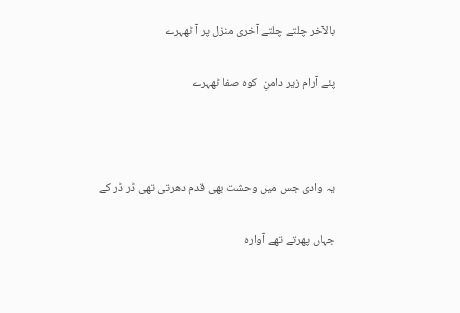بالآخر چلتے چلتے آخری منزل پر آ ٹھہرے

پئے آرام زیر دامنِ  کوہ صفا ٹھہرے



یہ وادی جس میں وحشت بھی قدم دھرتی تھی ڈر ڈر کے

جہاں پھرتے تھے آوارہ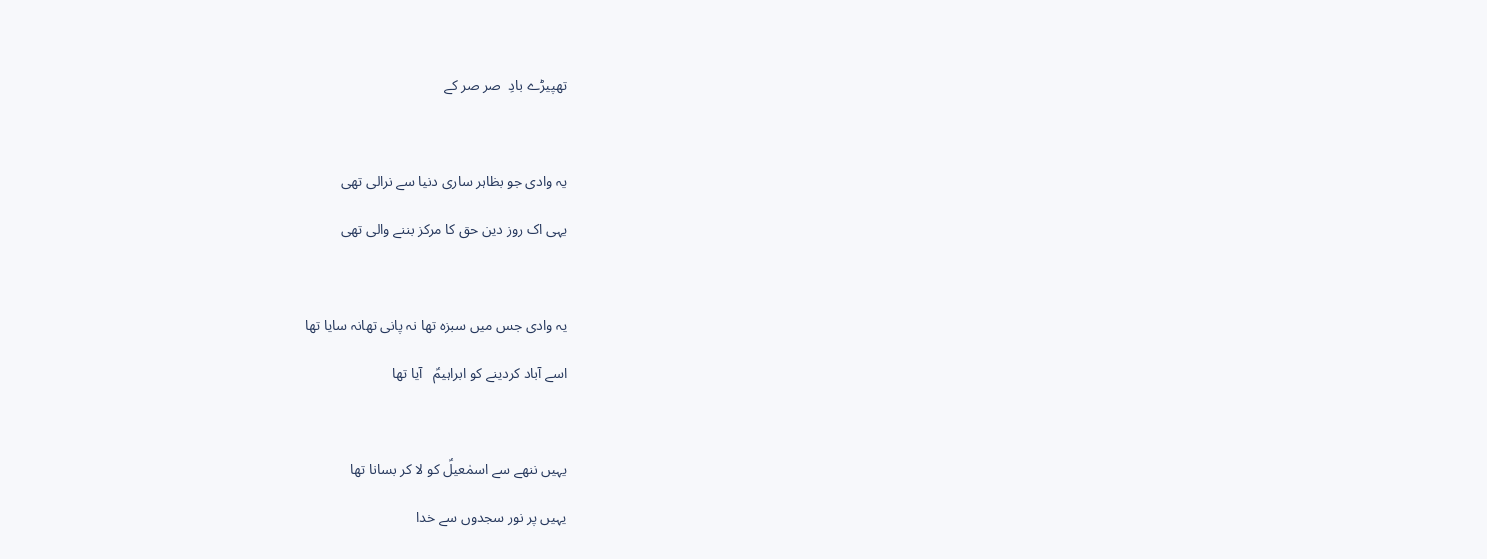تھپیڑے بادِ  صر صر کے



یہ وادی جو بظاہر ساری دنیا سے نرالی تھی

یہی اک روز دین حق کا مرکز بننے والی تھی



یہ وادی جس میں سبزہ تھا نہ پانی تھانہ سایا تھا

اسے آباد کردینے کو ابراہیمؑ   آیا تھا



یہیں ننھے سے اسمٰعیلؑ کو لا کر بسانا تھا

یہیں پر نور سجدوں سے خدا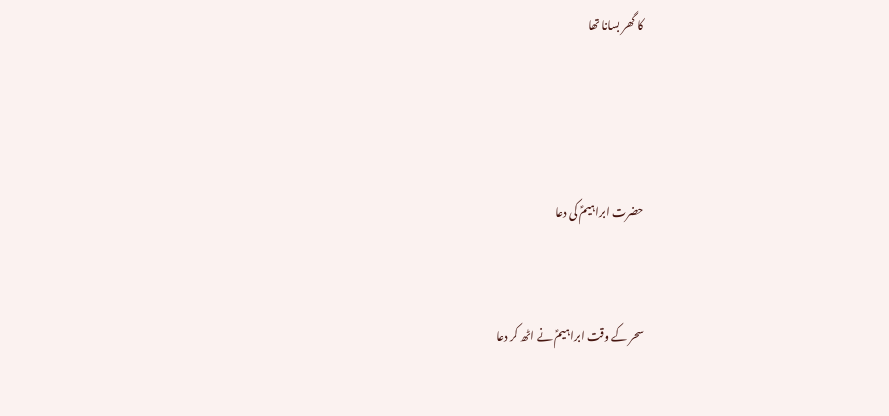کا گھر بسانا تھا





حضرت ابراہیمؑ کی دعا



سحر کے وقت ابراہیمؑ نے اٹھ کر دعا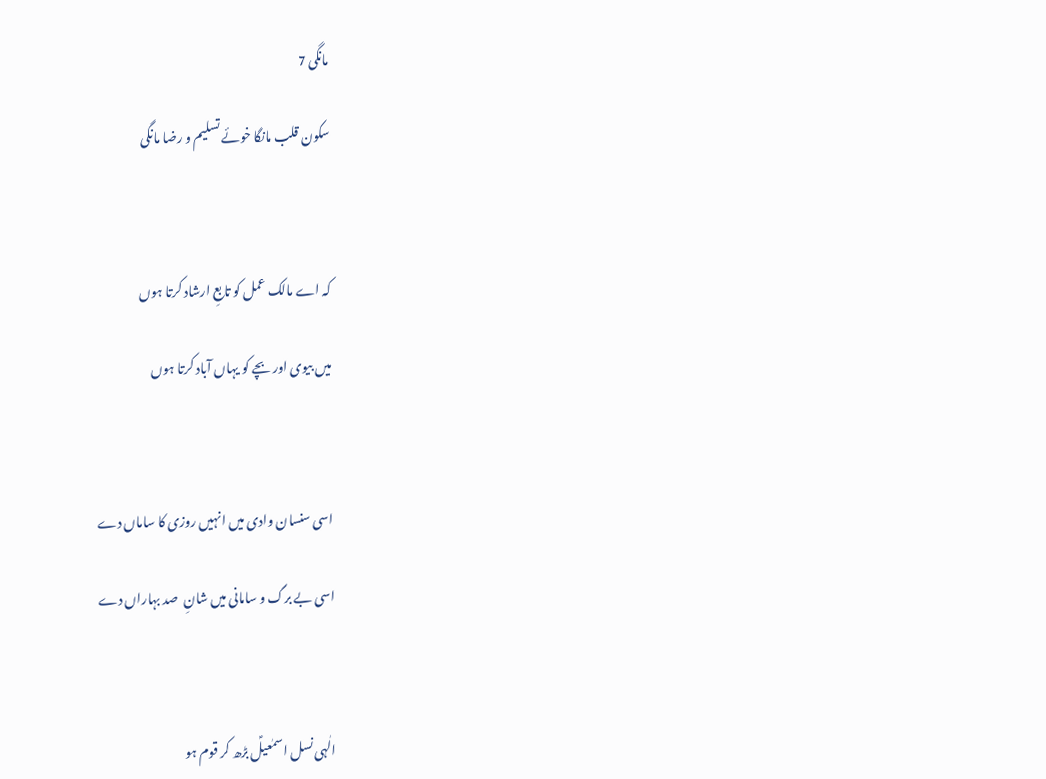مانگی 7

سکون قلب مانگا خوئے تسلیم و رضا مانگی



کہ اے مالک عمل کو تابعِ ارشاد کرتا ہوں

میں بیوی اور بچے کو یہاں آباد کرتا ہوں



اسی سنسان وادی میں انہیں روزی کا ساماں دے

اسی بے برگ و سامانی میں شانِ  صد بہاراں دے



الٰہی نسل اسمٰعیلؑ بڑھ کر قوم ہو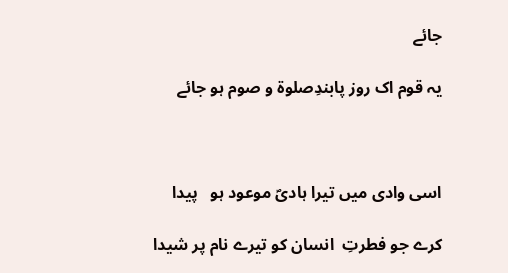جائے

یہ قوم اک روز پابندِصلوۃ و صوم ہو جائے



اسی وادی میں تیرا ہادیؐ موعود ہو   پیدا

کرے جو فطرتِ  انسان کو تیرے نام پر شیدا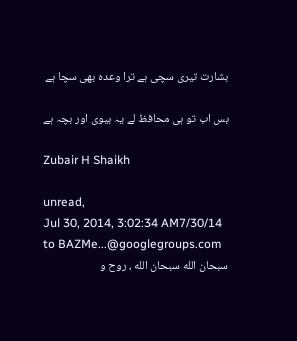بشارت تیری سچی ہے ترا وعدہ بھی سچا ہے

بس اب تو ہی محافظ لے یہ بیوی اور بچہ ہے

Zubair H Shaikh

unread,
Jul 30, 2014, 3:02:34 AM7/30/14
to BAZMe...@googlegroups.com
سبحان الله سبحان الله ، روح و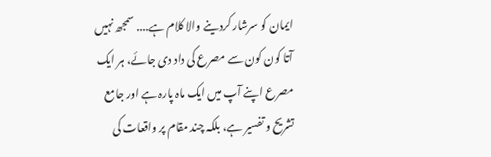ایمان کو سرشار کردینے والا کلام ہے.... سمجھ نہیں آتا کون کون سے مصرع کی داد دی جائے، ہر ایک مصرع اپنے آپ میں ایک ماہ پارہ ہے اور جامع تشریح و تفسیر ہے، بلکہ چند مقام پر واقعات کی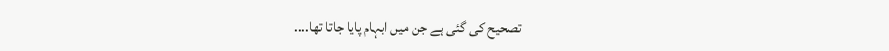تصحیح کی گئی ہے جن میں ابہام پایا جاتا تھا....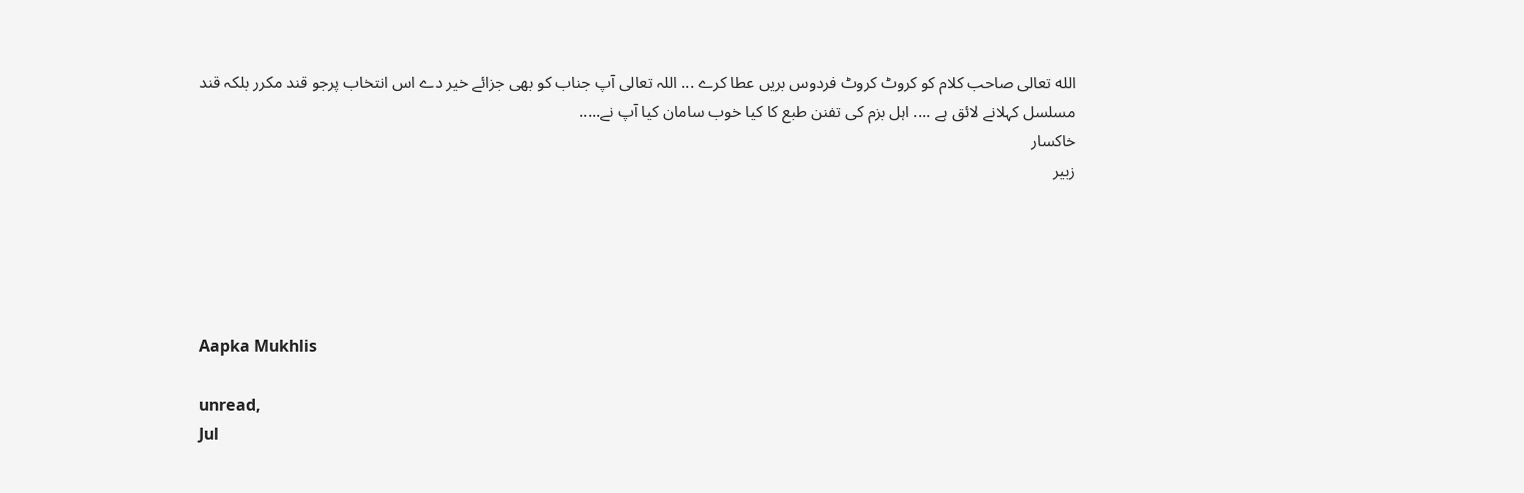الله تعالی صاحب کلام کو کروٹ کروٹ فردوس بریں عطا کرے ... اللہ تعالی آپ جناب کو بھی جزائے خیر دے اس انتخاب پرجو قند مکرر بلکہ قند مسلسل کہلانے لائق ہے .... اہل بزم کی تفنن طبع کا کیا خوب سامان کیا آپ نے.....
خاکسار
زبیر





Aapka Mukhlis

unread,
Jul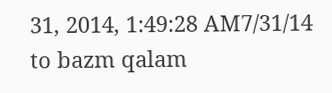31, 2014, 1:49:28 AM7/31/14
to bazm qalam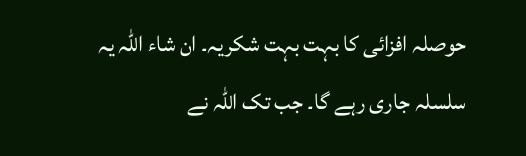حوصلہ افزائی کا بہت بہت شکریہ۔ ان شاء اللہ یہ سلسلہ جاری رہے گا۔ جب تک اللہ نے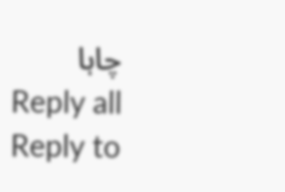چاہا
Reply all
Reply to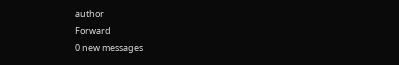author
Forward
0 new messages